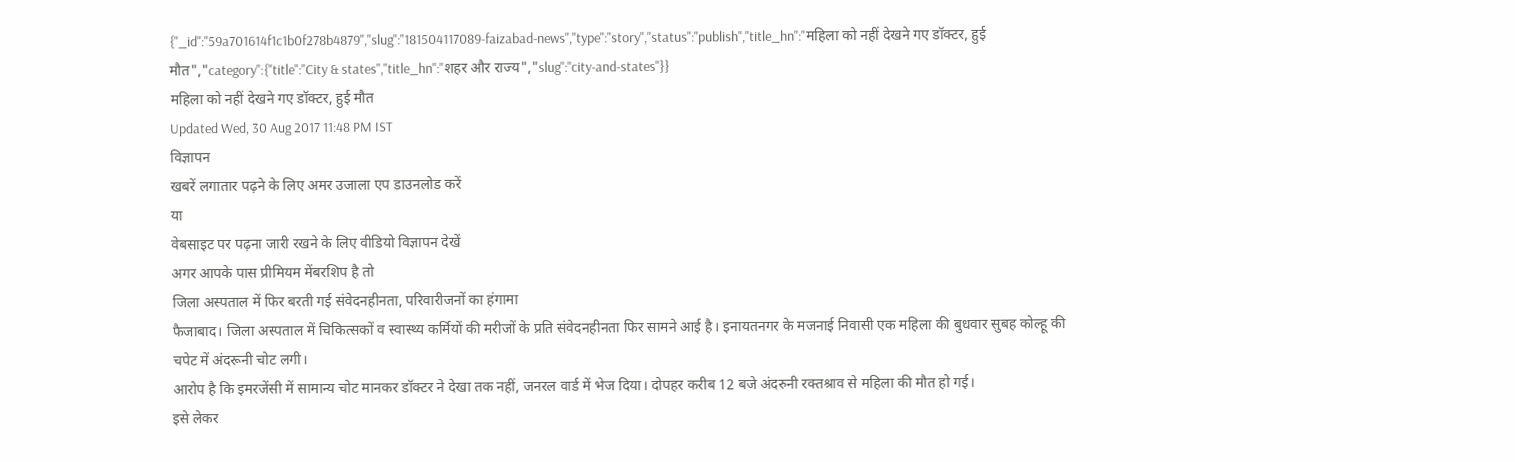{"_id":"59a701614f1c1b0f278b4879","slug":"181504117089-faizabad-news","type":"story","status":"publish","title_hn":"महिला को नहीं देखने गए डॉक्टर, हुई मौत","category":{"title":"City & states","title_hn":"शहर और राज्य","slug":"city-and-states"}}
महिला को नहीं देखने गए डॉक्टर, हुई मौत
Updated Wed, 30 Aug 2017 11:48 PM IST
विज्ञापन
खबरें लगातार पढ़ने के लिए अमर उजाला एप डाउनलोड करें
या
वेबसाइट पर पढ़ना जारी रखने के लिए वीडियो विज्ञापन देखें
अगर आपके पास प्रीमियम मेंबरशिप है तो
जिला अस्पताल में फिर बरती गई संवेदनहीनता, परिवारीजनों का हंगामा
फैजाबाद। जिला अस्पताल में चिकित्सकों व स्वास्थ्य कर्मियों की मरीजों के प्रति संवेदनहीनता फिर सामने आई है। इनायतनगर के मजनाई निवासी एक महिला की बुधवार सुबह कोल्हू की चपेट में अंदरूनी चोट लगी।
आरोप है कि इमरजेंसी में सामान्य चोट मानकर डॉक्टर ने देखा तक नहीं, जनरल वार्ड में भेज दिया। दोपहर करीब 12 बजे अंदरुनी रक्तश्राव से महिला की मौत हो गई।
इसे लेकर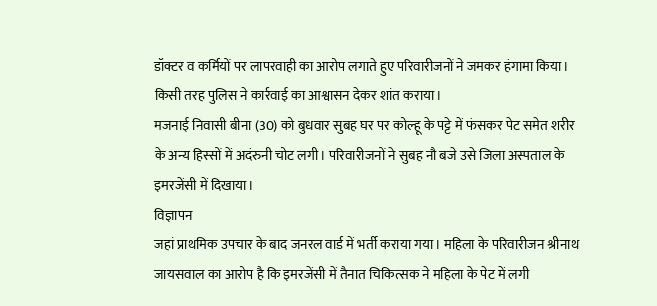डॉक्टर व कर्मियों पर लापरवाही का आरोप लगाते हुए परिवारीजनों ने जमकर हंगामा किया। किसी तरह पुलिस ने कार्रवाई का आश्वासन देकर शांत कराया।
मजनाई निवासी बीना (30) को बुधवार सुबह घर पर कोल्हू के पट्टे में फंसकर पेट समेत शरीर के अन्य हिस्सों में अदंरुनी चोट लगी। परिवारीजनों ने सुबह नौ बजे उसे जिला अस्पताल के इमरजेंसी में दिखाया।
विज्ञापन
जहां प्राथमिक उपचार के बाद जनरल वार्ड में भर्ती कराया गया। महिला के परिवारीजन श्रीनाथ जायसवाल का आरोप है कि इमरजेंसी में तैनात चिकित्सक ने महिला के पेट में लगी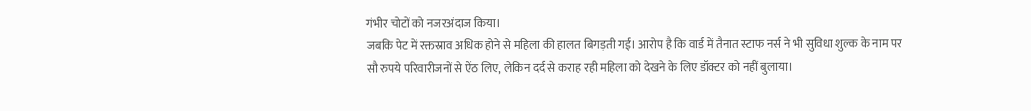गंभीर चोटों को नजरअंदाज किया।
जबकि पेट में रक्तस्राव अधिक होने से महिला की हालत बिगड़ती गई। आरोप है कि वार्ड में तैनात स्टाफ नर्स ने भी सुविधा शुल्क के नाम पर सौ रुपये परिवारीजनों से ऐंठ लिए, लेकिन दर्द से कराह रही महिला को देखने के लिए डॉक्टर को नहीं बुलाया।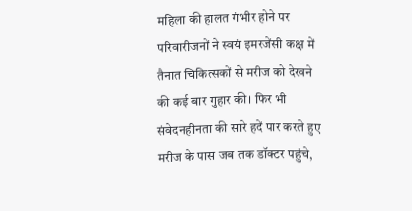महिला की हालत गंभीर होने पर परिवारीजनों ने स्वयं इमरजेंसी कक्ष में तैनात चिकित्सकों से मरीज को देखने की कई बार गुहार की। फिर भी संवेदनहीनता की सारे हदें पार करते हुए मरीज के पास जब तक डॉक्टर पहुंचे,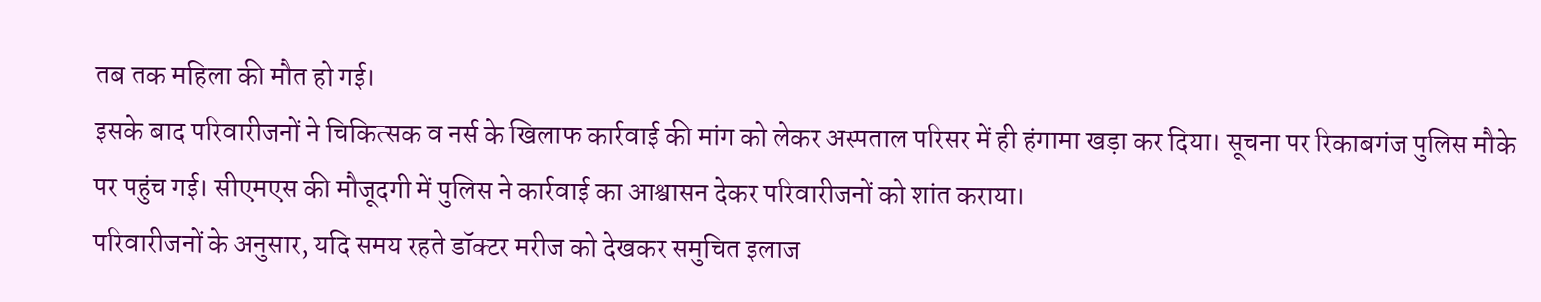तब तक महिला की मौत हो गई।
इसके बाद परिवारीजनों ने चिकित्सक व नर्स के खिलाफ कार्रवाई की मांग को लेकर अस्पताल परिसर में ही हंगामा खड़ा कर दिया। सूचना पर रिकाबगंज पुलिस मौके पर पहुंच गई। सीएमएस की मौजूदगी में पुलिस ने कार्रवाई का आश्वासन देकर परिवारीजनों को शांत कराया।
परिवारीजनों के अनुसार, यदि समय रहते डॉक्टर मरीज को देखकर समुचित इलाज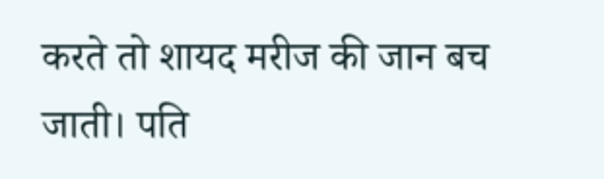करते तो शायद मरीज की जान बच जाती। पति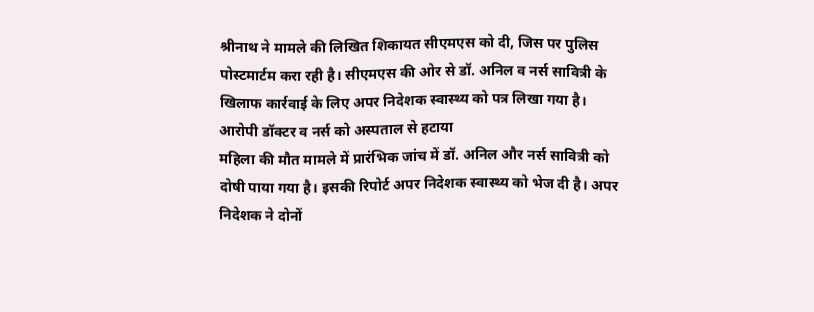श्रीनाथ ने मामले की लिखित शिकायत सीएमएस को दी, जिस पर पुलिस पोस्टमार्टम करा रही है। सीएमएस की ओर से डॉ. अनिल व नर्स सावित्री के खिलाफ कार्रवाई के लिए अपर निदेशक स्वास्थ्य को पत्र लिखा गया है।
आरोपी डॉक्टर व नर्स को अस्पताल से हटाया
महिला की मौत मामले में प्रारंभिक जांच में डॉ. अनिल और नर्स सावित्री को दोषी पाया गया है। इसकी रिपोर्ट अपर निदेशक स्वास्थ्य को भेज दी है। अपर निदेशक ने दोनों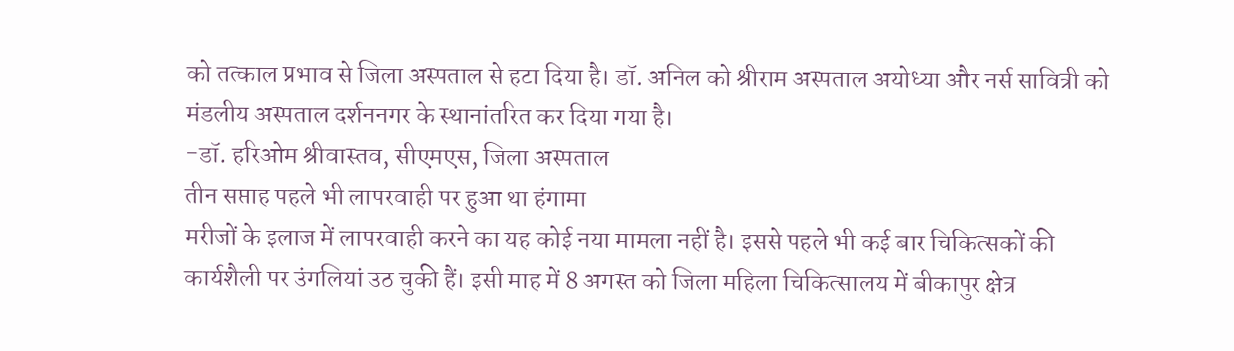को तत्काल प्रभाव से जिला अस्पताल से हटा दिया है। डॉ. अनिल को श्रीराम अस्पताल अयोध्या और नर्स सावित्री को मंडलीय अस्पताल दर्शननगर के स्थानांतरित कर दिया गया है।
-डॉ. हरिओम श्रीवास्तव, सीएमएस, जिला अस्पताल
तीन सप्ताह पहले भी लापरवाही पर हुआ था हंगामा
मरीजों के इलाज में लापरवाही करने का यह कोई नया मामला नहीं है। इससे पहले भी कई बार चिकित्सकों की कार्यशैली पर उंगलियां उठ चुकी हैं। इसी माह में 8 अगस्त को जिला महिला चिकित्सालय में बीकापुर क्षेत्र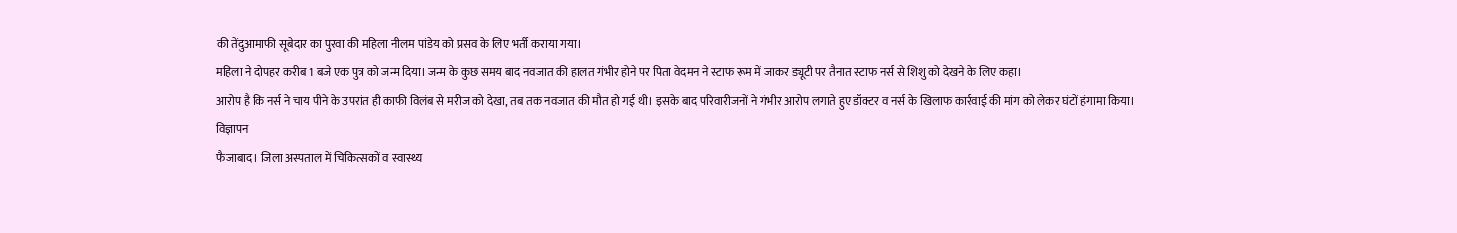की तेंदुआमाफी सूबेदार का पुरवा की महिला नीलम पांडेय को प्रसव के लिए भर्ती कराया गया।
महिला ने दोपहर करीब 1 बजे एक पुत्र को जन्म दिया। जन्म के कुछ समय बाद नवजात की हालत गंभीर होने पर पिता वेदमन ने स्टाफ रूम में जाकर ड्यूटी पर तैनात स्टाफ नर्स से शिशु को देखने के लिए कहा।
आरोप है कि नर्स ने चाय पीने के उपरांत ही काफी विलंब से मरीज को देखा, तब तक नवजात की मौत हो गई थी। इसके बाद परिवारीजनों ने गंभीर आरोप लगाते हुए डॉक्टर व नर्स के खिलाफ कार्रवाई की मांग को लेकर घंटों हंगामा किया।
विज्ञापन
फैजाबाद। जिला अस्पताल में चिकित्सकों व स्वास्थ्य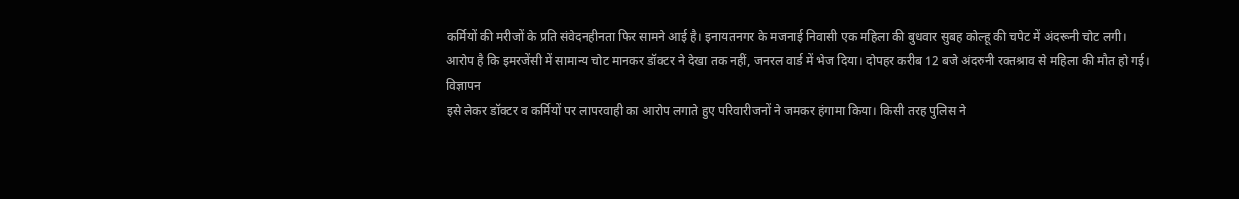कर्मियों की मरीजों के प्रति संवेदनहीनता फिर सामने आई है। इनायतनगर के मजनाई निवासी एक महिला की बुधवार सुबह कोल्हू की चपेट में अंदरूनी चोट लगी।
आरोप है कि इमरजेंसी में सामान्य चोट मानकर डॉक्टर ने देखा तक नहीं, जनरल वार्ड में भेज दिया। दोपहर करीब 12 बजे अंदरुनी रक्तश्राव से महिला की मौत हो गई।
विज्ञापन
इसे लेकर डॉक्टर व कर्मियों पर लापरवाही का आरोप लगाते हुए परिवारीजनों ने जमकर हंगामा किया। किसी तरह पुलिस ने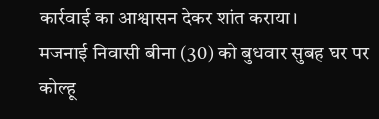कार्रवाई का आश्वासन देकर शांत कराया।
मजनाई निवासी बीना (30) को बुधवार सुबह घर पर कोल्हू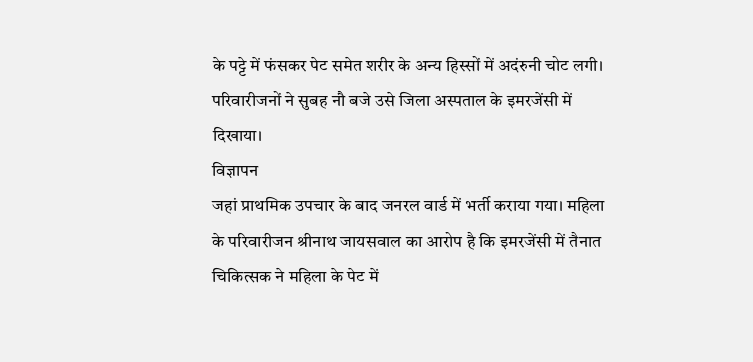के पट्टे में फंसकर पेट समेत शरीर के अन्य हिस्सों में अदंरुनी चोट लगी। परिवारीजनों ने सुबह नौ बजे उसे जिला अस्पताल के इमरजेंसी में दिखाया।
विज्ञापन
जहां प्राथमिक उपचार के बाद जनरल वार्ड में भर्ती कराया गया। महिला के परिवारीजन श्रीनाथ जायसवाल का आरोप है कि इमरजेंसी में तैनात चिकित्सक ने महिला के पेट में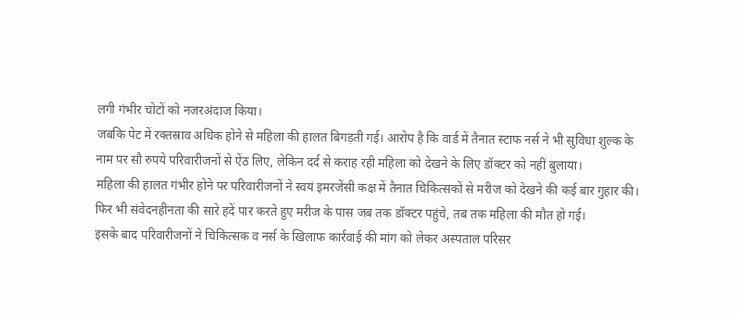लगी गंभीर चोटों को नजरअंदाज किया।
जबकि पेट में रक्तस्राव अधिक होने से महिला की हालत बिगड़ती गई। आरोप है कि वार्ड में तैनात स्टाफ नर्स ने भी सुविधा शुल्क के नाम पर सौ रुपये परिवारीजनों से ऐंठ लिए, लेकिन दर्द से कराह रही महिला को देखने के लिए डॉक्टर को नहीं बुलाया।
महिला की हालत गंभीर होने पर परिवारीजनों ने स्वयं इमरजेंसी कक्ष में तैनात चिकित्सकों से मरीज को देखने की कई बार गुहार की। फिर भी संवेदनहीनता की सारे हदें पार करते हुए मरीज के पास जब तक डॉक्टर पहुंचे, तब तक महिला की मौत हो गई।
इसके बाद परिवारीजनों ने चिकित्सक व नर्स के खिलाफ कार्रवाई की मांग को लेकर अस्पताल परिसर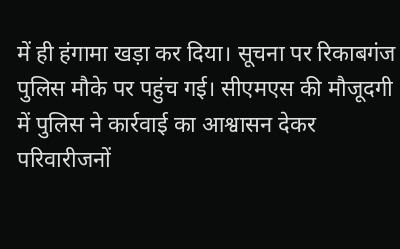में ही हंगामा खड़ा कर दिया। सूचना पर रिकाबगंज पुलिस मौके पर पहुंच गई। सीएमएस की मौजूदगी में पुलिस ने कार्रवाई का आश्वासन देकर परिवारीजनों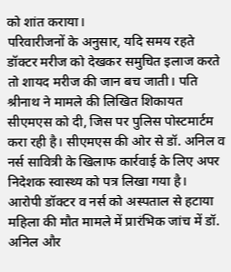को शांत कराया।
परिवारीजनों के अनुसार, यदि समय रहते डॉक्टर मरीज को देखकर समुचित इलाज करते तो शायद मरीज की जान बच जाती। पति श्रीनाथ ने मामले की लिखित शिकायत सीएमएस को दी, जिस पर पुलिस पोस्टमार्टम करा रही है। सीएमएस की ओर से डॉ. अनिल व नर्स सावित्री के खिलाफ कार्रवाई के लिए अपर निदेशक स्वास्थ्य को पत्र लिखा गया है।
आरोपी डॉक्टर व नर्स को अस्पताल से हटाया
महिला की मौत मामले में प्रारंभिक जांच में डॉ. अनिल और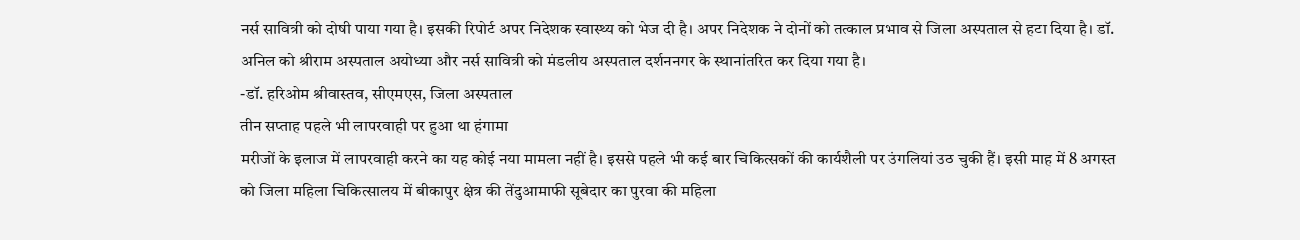नर्स सावित्री को दोषी पाया गया है। इसकी रिपोर्ट अपर निदेशक स्वास्थ्य को भेज दी है। अपर निदेशक ने दोनों को तत्काल प्रभाव से जिला अस्पताल से हटा दिया है। डॉ. अनिल को श्रीराम अस्पताल अयोध्या और नर्स सावित्री को मंडलीय अस्पताल दर्शननगर के स्थानांतरित कर दिया गया है।
-डॉ. हरिओम श्रीवास्तव, सीएमएस, जिला अस्पताल
तीन सप्ताह पहले भी लापरवाही पर हुआ था हंगामा
मरीजों के इलाज में लापरवाही करने का यह कोई नया मामला नहीं है। इससे पहले भी कई बार चिकित्सकों की कार्यशैली पर उंगलियां उठ चुकी हैं। इसी माह में 8 अगस्त को जिला महिला चिकित्सालय में बीकापुर क्षेत्र की तेंदुआमाफी सूबेदार का पुरवा की महिला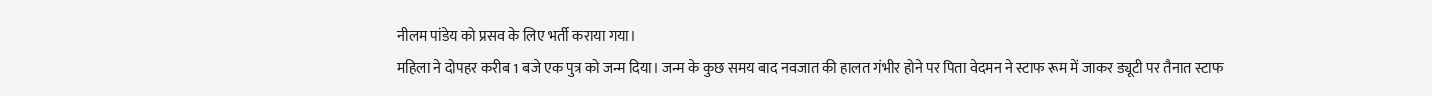नीलम पांडेय को प्रसव के लिए भर्ती कराया गया।
महिला ने दोपहर करीब 1 बजे एक पुत्र को जन्म दिया। जन्म के कुछ समय बाद नवजात की हालत गंभीर होने पर पिता वेदमन ने स्टाफ रूम में जाकर ड्यूटी पर तैनात स्टाफ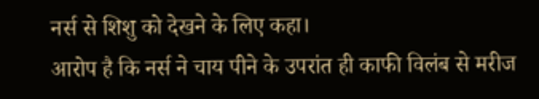नर्स से शिशु को देखने के लिए कहा।
आरोप है कि नर्स ने चाय पीने के उपरांत ही काफी विलंब से मरीज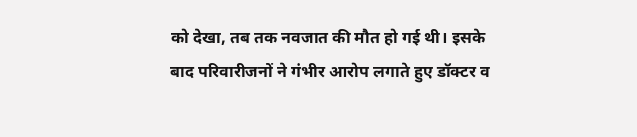को देखा, तब तक नवजात की मौत हो गई थी। इसके बाद परिवारीजनों ने गंभीर आरोप लगाते हुए डॉक्टर व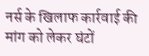नर्स के खिलाफ कार्रवाई की मांग को लेकर घंटों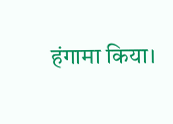हंगामा किया।